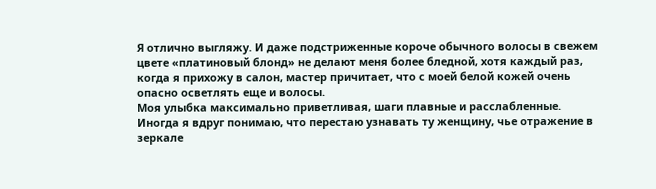Я отлично выгляжу. И даже подстриженные короче обычного волосы в свежем цвете «платиновый блонд» не делают меня более бледной, хотя каждый раз, когда я прихожу в салон, мастер причитает, что с моей белой кожей очень опасно осветлять еще и волосы.
Моя улыбка максимально приветливая, шаги плавные и расслабленные.
Иногда я вдруг понимаю, что перестаю узнавать ту женщину, чье отражение в зеркале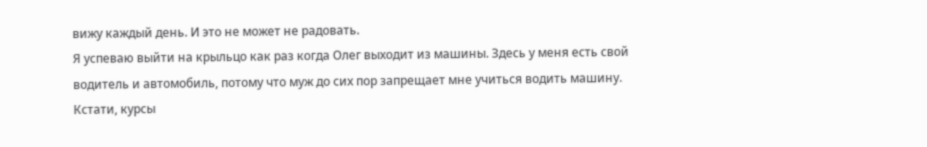вижу каждый день. И это не может не радовать.
Я успеваю выйти на крыльцо как раз когда Олег выходит из машины. Здесь у меня есть свой водитель и автомобиль, потому что муж до сих пор запрещает мне учиться водить машину. Кстати, курсы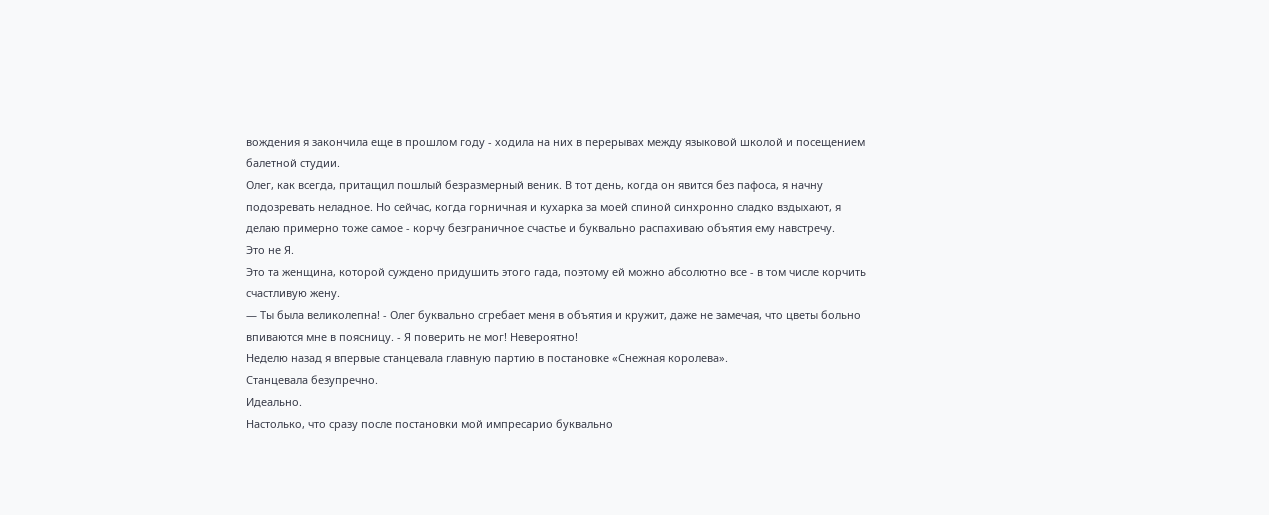вождения я закончила еще в прошлом году - ходила на них в перерывах между языковой школой и посещением балетной студии.
Олег, как всегда, притащил пошлый безразмерный веник. В тот день, когда он явится без пафоса, я начну подозревать неладное. Но сейчас, когда горничная и кухарка за моей спиной синхронно сладко вздыхают, я делаю примерно тоже самое - корчу безграничное счастье и буквально распахиваю объятия ему навстречу.
Это не Я.
Это та женщина, которой суждено придушить этого гада, поэтому ей можно абсолютно все - в том числе корчить счастливую жену.
— Ты была великолепна! - Олег буквально сгребает меня в объятия и кружит, даже не замечая, что цветы больно впиваются мне в поясницу. - Я поверить не мог! Невероятно!
Неделю назад я впервые станцевала главную партию в постановке «Снежная королева».
Станцевала безупречно.
Идеально.
Настолько, что сразу после постановки мой импресарио буквально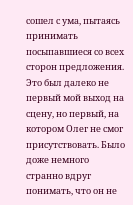сошел с ума, пытаясь принимать посыпавшиеся со всех сторон предложения. Это был далеко не первый мой выход на сцену, но первый, на котором Олег не смог присутствовать. Было доже немного странно вдруг понимать, что он не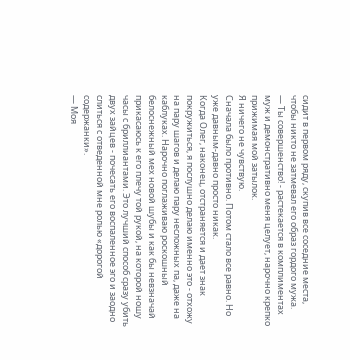сидит в первом ряду, скупив все соседние места, чтобы никто не затмевал его образ гордого мужа.
— Ты совершенство! - растекается в комплиментах муж и демонстративно меня целует, нарочно крепко прижимая мой затылок.
Я ничего не чувствую.
Сначала было противно. Потом стало все равно. Но уже давным-давно просто никак.
Когда Олег, наконец, отстраняется и дает знак покружиться, я послушно делаю именно это - отхожу на пару шагов и делаю пару несложных па, даже на каблуках. Нарочно поглаживаю роскошный белоснежный мех новой шубы и как бы невзначай прикасаюсь к его плечу той рукой, на которой ношу часы с бриллиантами. Это лучший способ сразу убить двух зайцев - почесать его воспаленное эго и заодно слиться с отведенной мне ролью «дорогой содержанки».
— Моя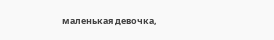маленькая девочка,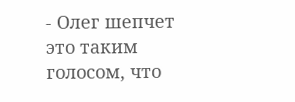- Олег шепчет это таким голосом, что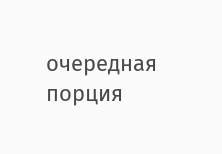очередная порция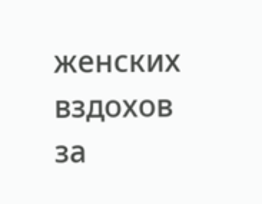женских вздохов за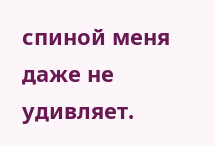спиной меня даже не удивляет.